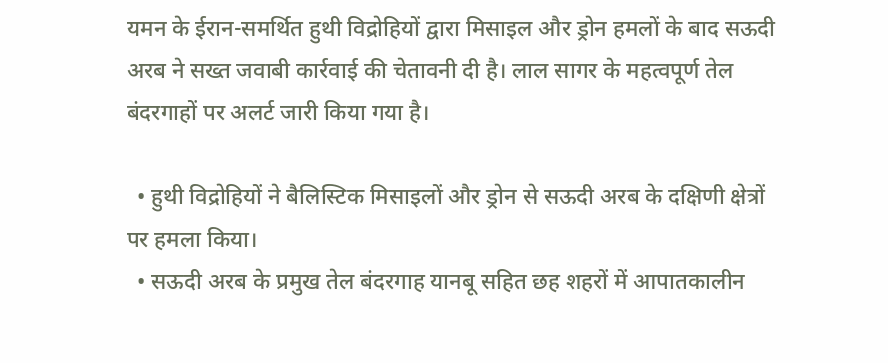यमन के ईरान-समर्थित हुथी विद्रोहियों द्वारा मिसाइल और ड्रोन हमलों के बाद सऊदी अरब ने सख्त जवाबी कार्रवाई की चेतावनी दी है। लाल सागर के महत्वपूर्ण तेल बंदरगाहों पर अलर्ट जारी किया गया है।

  • हुथी विद्रोहियों ने बैलिस्टिक मिसाइलों और ड्रोन से सऊदी अरब के दक्षिणी क्षेत्रों पर हमला किया।
  • सऊदी अरब के प्रमुख तेल बंदरगाह यानबू सहित छह शहरों में आपातकालीन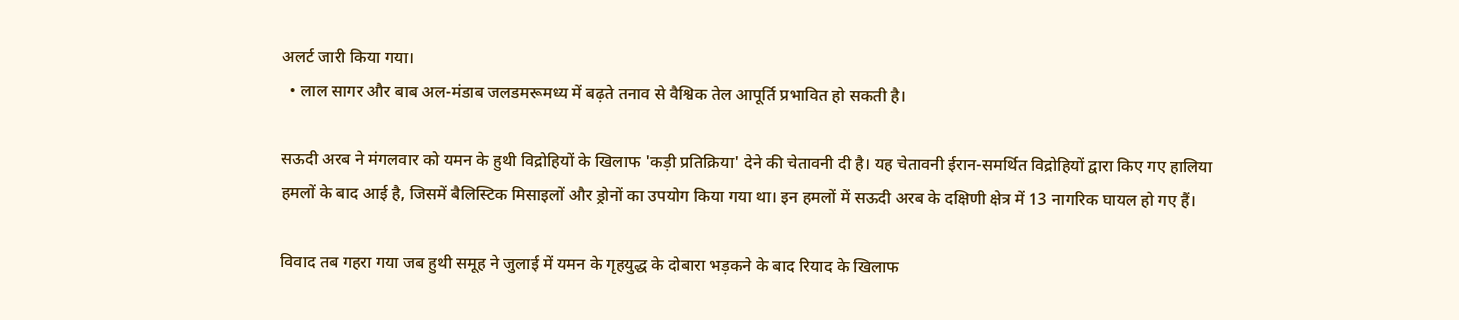अलर्ट जारी किया गया।
  • लाल सागर और बाब अल-मंडाब जलडमरूमध्य में बढ़ते तनाव से वैश्विक तेल आपूर्ति प्रभावित हो सकती है।

सऊदी अरब ने मंगलवार को यमन के हुथी विद्रोहियों के खिलाफ 'कड़ी प्रतिक्रिया' देने की चेतावनी दी है। यह चेतावनी ईरान-समर्थित विद्रोहियों द्वारा किए गए हालिया हमलों के बाद आई है, जिसमें बैलिस्टिक मिसाइलों और ड्रोनों का उपयोग किया गया था। इन हमलों में सऊदी अरब के दक्षिणी क्षेत्र में 13 नागरिक घायल हो गए हैं।

विवाद तब गहरा गया जब हुथी समूह ने जुलाई में यमन के गृहयुद्ध के दोबारा भड़कने के बाद रियाद के खिलाफ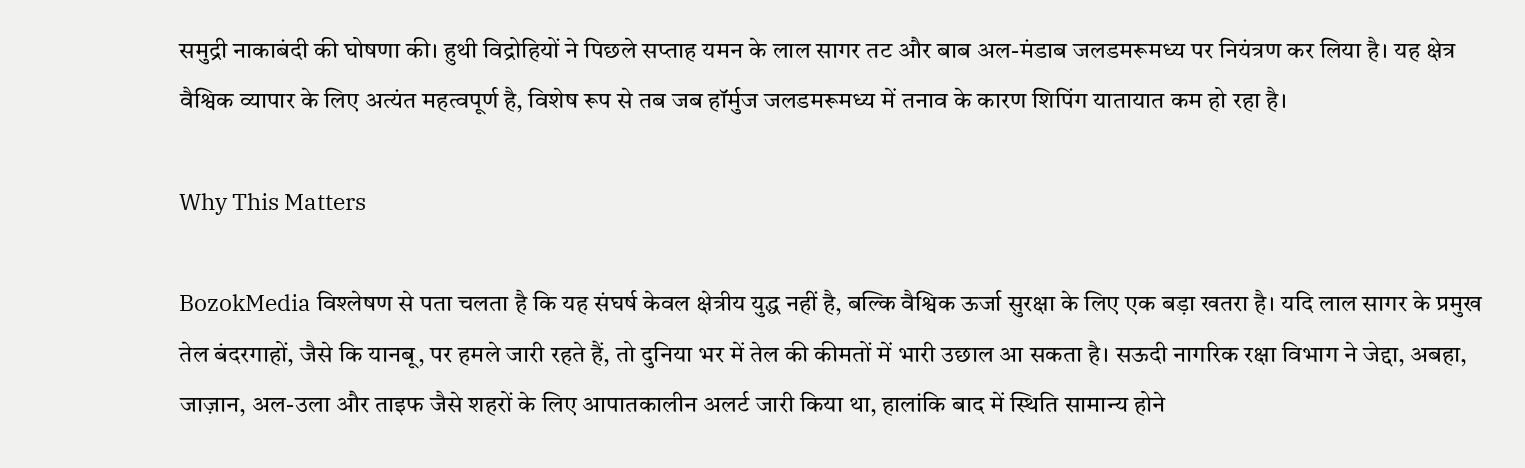समुद्री नाकाबंदी की घोषणा की। हुथी विद्रोहियों ने पिछले सप्ताह यमन के लाल सागर तट और बाब अल-मंडाब जलडमरूमध्य पर नियंत्रण कर लिया है। यह क्षेत्र वैश्विक व्यापार के लिए अत्यंत महत्वपूर्ण है, विशेष रूप से तब जब हॉर्मुज जलडमरूमध्य में तनाव के कारण शिपिंग यातायात कम हो रहा है।

Why This Matters

BozokMedia विश्लेषण से पता चलता है कि यह संघर्ष केवल क्षेत्रीय युद्ध नहीं है, बल्कि वैश्विक ऊर्जा सुरक्षा के लिए एक बड़ा खतरा है। यदि लाल सागर के प्रमुख तेल बंदरगाहों, जैसे कि यानबू, पर हमले जारी रहते हैं, तो दुनिया भर में तेल की कीमतों में भारी उछाल आ सकता है। सऊदी नागरिक रक्षा विभाग ने जेद्दा, अबहा, जाज़ान, अल-उला और ताइफ जैसे शहरों के लिए आपातकालीन अलर्ट जारी किया था, हालांकि बाद में स्थिति सामान्य होने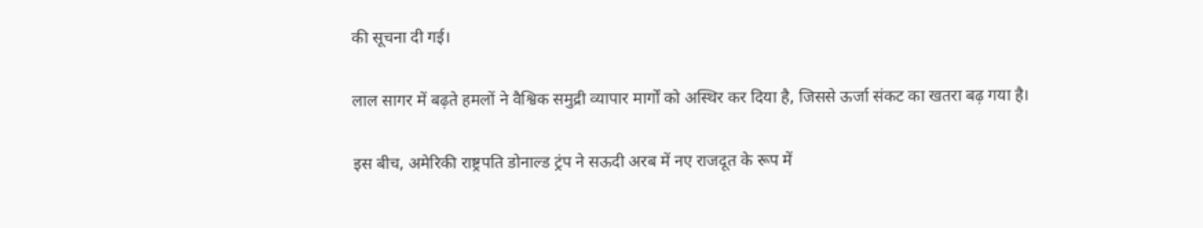की सूचना दी गई।

लाल सागर में बढ़ते हमलों ने वैश्विक समुद्री व्यापार मार्गों को अस्थिर कर दिया है, जिससे ऊर्जा संकट का खतरा बढ़ गया है।

इस बीच, अमेरिकी राष्ट्रपति डोनाल्ड ट्रंप ने सऊदी अरब में नए राजदूत के रूप में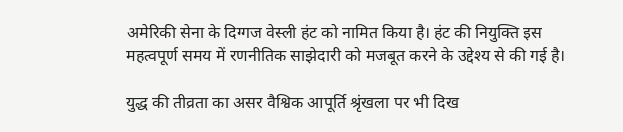अमेरिकी सेना के दिग्गज वेस्ली हंट को नामित किया है। हंट की नियुक्ति इस महत्वपूर्ण समय में रणनीतिक साझेदारी को मजबूत करने के उद्देश्य से की गई है।

युद्ध की तीव्रता का असर वैश्विक आपूर्ति श्रृंखला पर भी दिख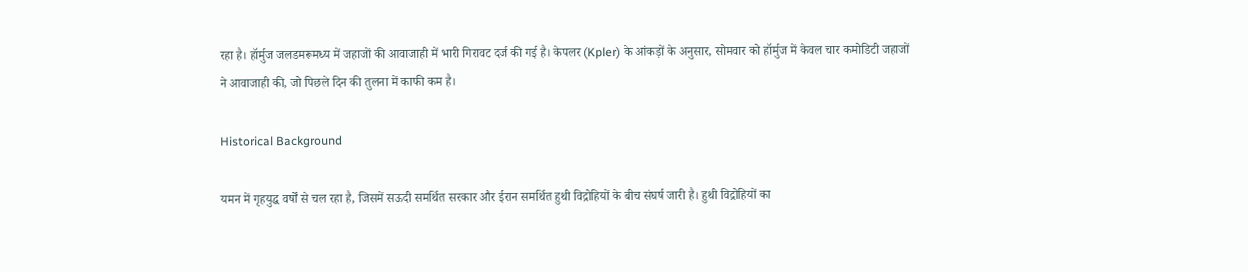रहा है। हॉर्मुज जलडमरूमध्य में जहाजों की आवाजाही में भारी गिरावट दर्ज की गई है। केपलर (Kpler) के आंकड़ों के अनुसार, सोमवार को हॉर्मुज में केवल चार कमोडिटी जहाजों ने आवाजाही की, जो पिछले दिन की तुलना में काफी कम है।

Historical Background

यमन में गृहयुद्ध वर्षों से चल रहा है, जिसमें सऊदी समर्थित सरकार और ईरान समर्थित हुथी विद्रोहियों के बीच संघर्ष जारी है। हुथी विद्रोहियों का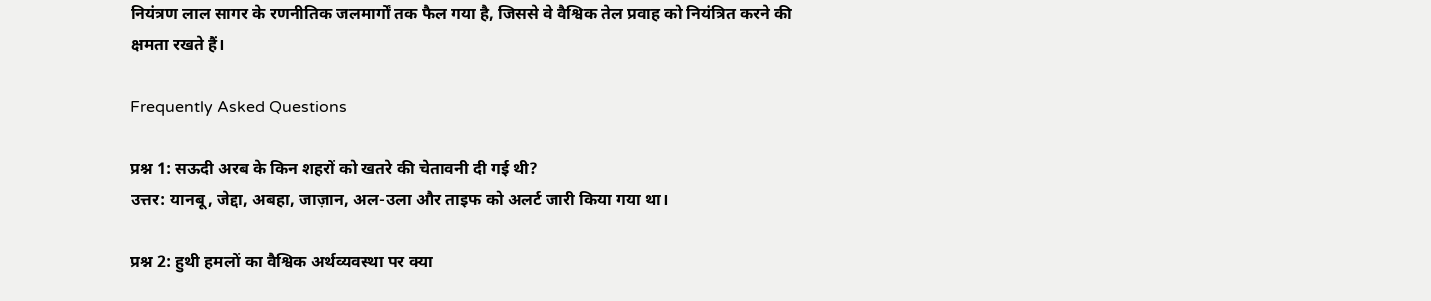नियंत्रण लाल सागर के रणनीतिक जलमार्गों तक फैल गया है, जिससे वे वैश्विक तेल प्रवाह को नियंत्रित करने की क्षमता रखते हैं।

Frequently Asked Questions

प्रश्न 1: सऊदी अरब के किन शहरों को खतरे की चेतावनी दी गई थी?
उत्तर: यानबू, जेद्दा, अबहा, जाज़ान, अल-उला और ताइफ को अलर्ट जारी किया गया था।

प्रश्न 2: हुथी हमलों का वैश्विक अर्थव्यवस्था पर क्या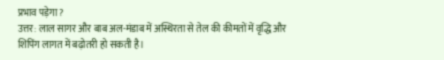प्रभाव पड़ेगा?
उत्तर: लाल सागर और बाब अल-मंडाब में अस्थिरता से तेल की कीमतों में वृद्धि और शिपिंग लागत में बढ़ोतरी हो सकती है।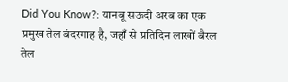Did You Know?: यानबू सऊदी अरब का एक प्रमुख तेल बंदरगाह है, जहाँ से प्रतिदिन लाखों बैरल तेल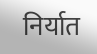निर्यात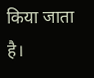किया जाता है।